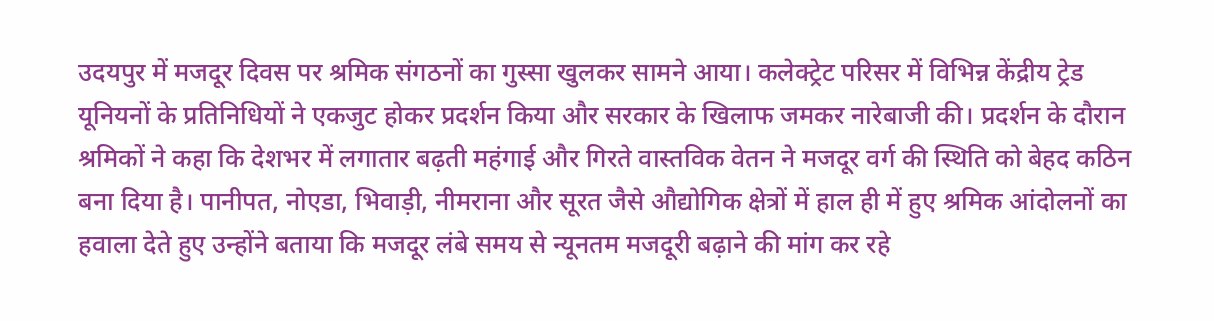उदयपुर में मजदूर दिवस पर श्रमिक संगठनों का गुस्सा खुलकर सामने आया। कलेक्ट्रेट परिसर में विभिन्न केंद्रीय ट्रेड यूनियनों के प्रतिनिधियों ने एकजुट होकर प्रदर्शन किया और सरकार के खिलाफ जमकर नारेबाजी की। प्रदर्शन के दौरान श्रमिकों ने कहा कि देशभर में लगातार बढ़ती महंगाई और गिरते वास्तविक वेतन ने मजदूर वर्ग की स्थिति को बेहद कठिन बना दिया है। पानीपत, नोएडा, भिवाड़ी, नीमराना और सूरत जैसे औद्योगिक क्षेत्रों में हाल ही में हुए श्रमिक आंदोलनों का हवाला देते हुए उन्होंने बताया कि मजदूर लंबे समय से न्यूनतम मजदूरी बढ़ाने की मांग कर रहे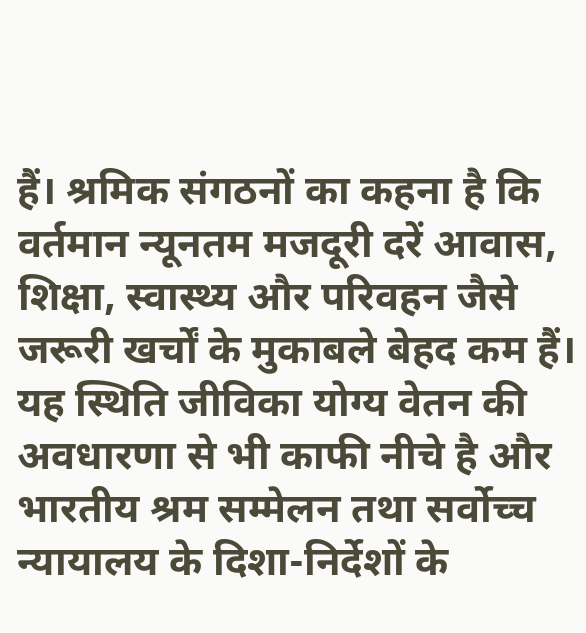हैं। श्रमिक संगठनों का कहना है कि वर्तमान न्यूनतम मजदूरी दरें आवास, शिक्षा, स्वास्थ्य और परिवहन जैसे जरूरी खर्चों के मुकाबले बेहद कम हैं। यह स्थिति जीविका योग्य वेतन की अवधारणा से भी काफी नीचे है और भारतीय श्रम सम्मेलन तथा सर्वोच्च न्यायालय के दिशा-निर्देशों के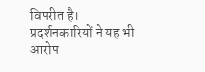विपरीत है। प्रदर्शनकारियों ने यह भी आरोप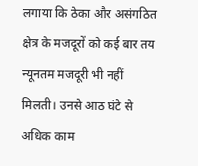लगाया कि ठेका और असंगठित क्षेत्र के मजदूरों को कई बार तय न्यूनतम मजदूरी भी नहीं मिलती। उनसे आठ घंटे से अधिक काम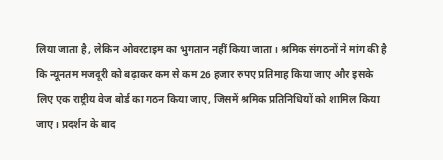लिया जाता है, लेकिन ओवरटाइम का भुगतान नहीं किया जाता। श्रमिक संगठनों ने मांग की है कि न्यूनतम मजदूरी को बढ़ाकर कम से कम 26 हजार रुपए प्रतिमाह किया जाए और इसके लिए एक राष्ट्रीय वेज बोर्ड का गठन किया जाए, जिसमें श्रमिक प्रतिनिधियों को शामिल किया जाए। प्रदर्शन के बाद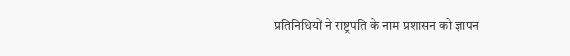प्रतिनिधियों ने राष्ट्रपति के नाम प्रशासन को ज्ञापन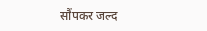सौंपकर जल्द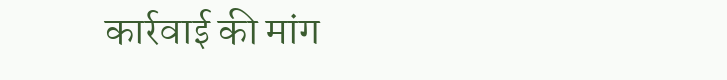कार्रवाई की मांग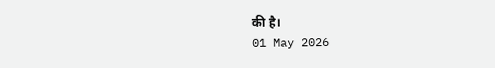की है।
01 May 2026